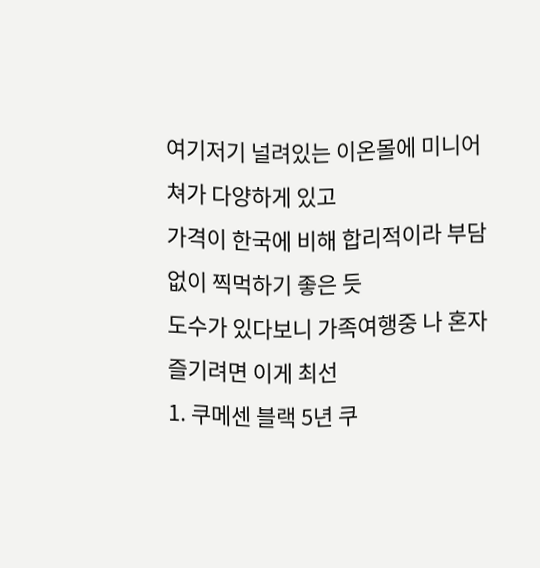여기저기 널려있는 이온몰에 미니어쳐가 다양하게 있고
가격이 한국에 비해 합리적이라 부담없이 찍먹하기 좋은 듯
도수가 있다보니 가족여행중 나 혼자 즐기려면 이게 최선
1. 쿠메센 블랙 5년 쿠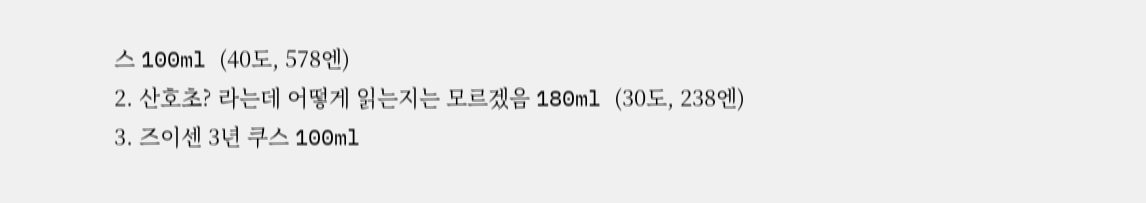스 100ml (40도, 578엔)
2. 산호초? 라는데 어떻게 읽는지는 모르겠음 180ml (30도, 238엔)
3. 즈이센 3년 쿠스 100ml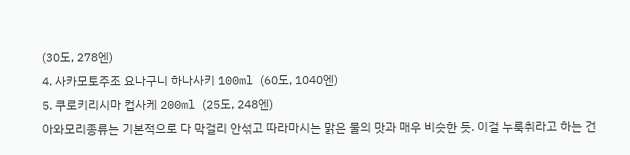(30도, 278엔)
4. 사카모토주조 요나구니 하나사키 100ml (60도, 1040엔)
5. 쿠로키리시마 컵사케 200ml (25도, 248엔)
아와모리종류는 기본적으로 다 막걸리 안섞고 따라마시는 맑은 물의 맛과 매우 비슷한 듯. 이걸 누룩취라고 하는 건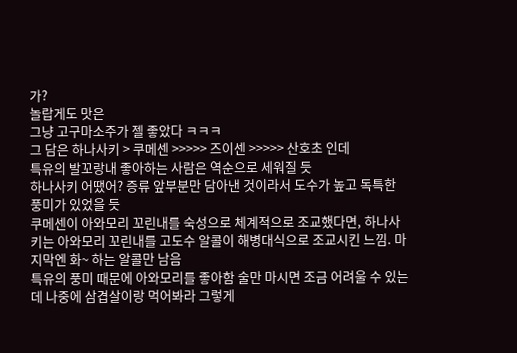가?
놀랍게도 맛은
그냥 고구마소주가 젤 좋았다 ㅋㅋㅋ
그 담은 하나사키 > 쿠메센 >>>>> 즈이센 >>>>> 산호초 인데
특유의 발꼬랑내 좋아하는 사람은 역순으로 세워질 듯
하나사키 어땠어? 증류 앞부분만 담아낸 것이라서 도수가 높고 독특한 풍미가 있었을 듯
쿠메센이 아와모리 꼬린내를 숙성으로 체계적으로 조교했다면, 하나사키는 아와모리 꼬린내를 고도수 알콜이 해병대식으로 조교시킨 느낌. 마지막엔 화~ 하는 알콜만 남음
특유의 풍미 때문에 아와모리를 좋아함 술만 마시면 조금 어려울 수 있는데 나중에 삼겹살이랑 먹어봐라 그렇게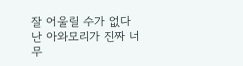잘 어울릴 수가 없다
난 아와모리가 진짜 너무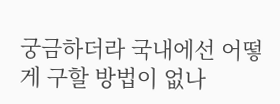궁금하더라 국내에선 어떻게 구할 방법이 없나